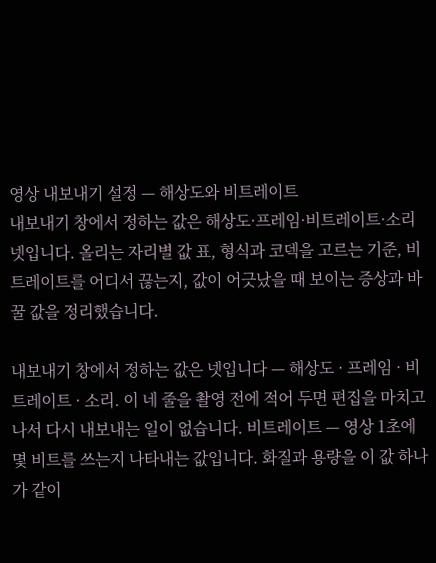영상 내보내기 설정 — 해상도와 비트레이트
내보내기 창에서 정하는 값은 해상도·프레임·비트레이트·소리 넷입니다. 올리는 자리별 값 표, 형식과 코덱을 고르는 기준, 비트레이트를 어디서 끊는지, 값이 어긋났을 때 보이는 증상과 바꿀 값을 정리했습니다.

내보내기 창에서 정하는 값은 넷입니다 — 해상도 · 프레임 · 비트레이트 · 소리. 이 네 줄을 촬영 전에 적어 두면 편집을 마치고 나서 다시 내보내는 일이 없습니다. 비트레이트 — 영상 1초에 몇 비트를 쓰는지 나타내는 값입니다. 화질과 용량을 이 값 하나가 같이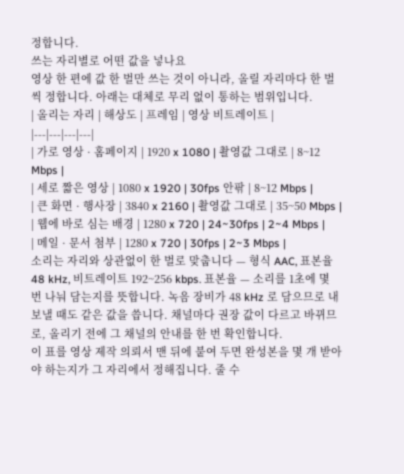정합니다.
쓰는 자리별로 어떤 값을 넣나요
영상 한 편에 값 한 벌만 쓰는 것이 아니라, 올릴 자리마다 한 벌씩 정합니다. 아래는 대체로 무리 없이 통하는 범위입니다.
| 올리는 자리 | 해상도 | 프레임 | 영상 비트레이트 |
|---|---|---|---|
| 가로 영상 · 홈페이지 | 1920 x 1080 | 촬영값 그대로 | 8~12 Mbps |
| 세로 짧은 영상 | 1080 x 1920 | 30fps 안팎 | 8~12 Mbps |
| 큰 화면 · 행사장 | 3840 x 2160 | 촬영값 그대로 | 35~50 Mbps |
| 웹에 바로 심는 배경 | 1280 x 720 | 24~30fps | 2~4 Mbps |
| 메일 · 문서 첨부 | 1280 x 720 | 30fps | 2~3 Mbps |
소리는 자리와 상관없이 한 벌로 맞춥니다 — 형식 AAC, 표본율 48 kHz, 비트레이트 192~256 kbps. 표본율 — 소리를 1초에 몇 번 나눠 담는지를 뜻합니다. 녹음 장비가 48 kHz 로 담으므로 내보낼 때도 같은 값을 씁니다. 채널마다 권장 값이 다르고 바뀌므로, 올리기 전에 그 채널의 안내를 한 번 확인합니다.
이 표를 영상 제작 의뢰서 맨 뒤에 붙여 두면 완성본을 몇 개 받아야 하는지가 그 자리에서 정해집니다. 줄 수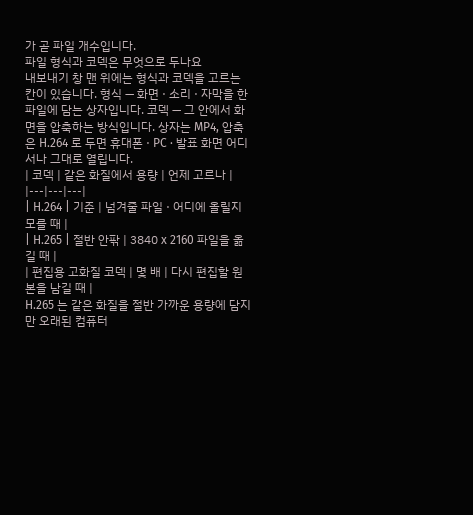가 곧 파일 개수입니다.
파일 형식과 코덱은 무엇으로 두나요
내보내기 창 맨 위에는 형식과 코덱을 고르는 칸이 있습니다. 형식 — 화면 · 소리 · 자막을 한 파일에 담는 상자입니다. 코덱 — 그 안에서 화면을 압축하는 방식입니다. 상자는 MP4, 압축은 H.264 로 두면 휴대폰 · PC · 발표 화면 어디서나 그대로 열립니다.
| 코덱 | 같은 화질에서 용량 | 언제 고르나 |
|---|---|---|
| H.264 | 기준 | 넘겨줄 파일 · 어디에 올릴지 모를 때 |
| H.265 | 절반 안팎 | 3840 x 2160 파일을 옮길 때 |
| 편집용 고화질 코덱 | 몇 배 | 다시 편집할 원본을 남길 때 |
H.265 는 같은 화질을 절반 가까운 용량에 담지만 오래된 컴퓨터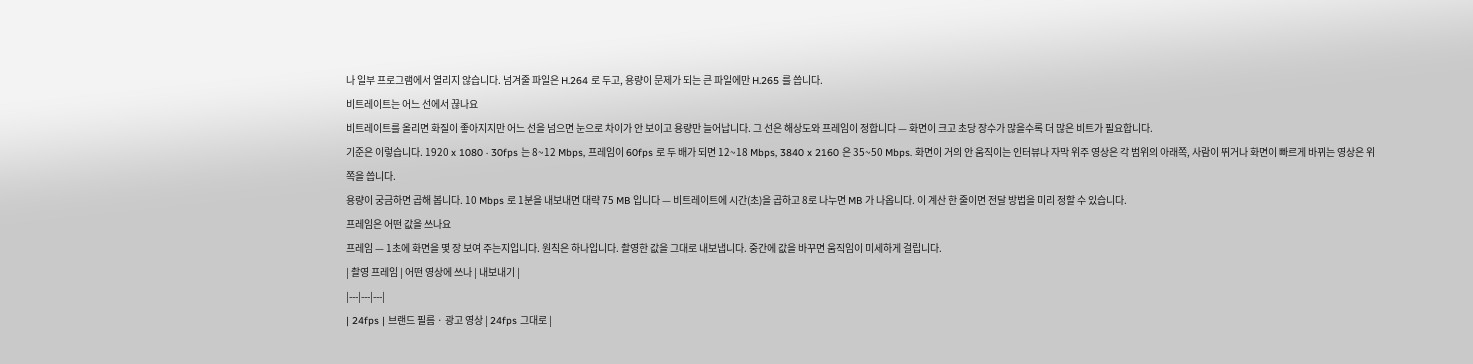나 일부 프로그램에서 열리지 않습니다. 넘겨줄 파일은 H.264 로 두고, 용량이 문제가 되는 큰 파일에만 H.265 를 씁니다.
비트레이트는 어느 선에서 끊나요
비트레이트를 올리면 화질이 좋아지지만 어느 선을 넘으면 눈으로 차이가 안 보이고 용량만 늘어납니다. 그 선은 해상도와 프레임이 정합니다 — 화면이 크고 초당 장수가 많을수록 더 많은 비트가 필요합니다.
기준은 이렇습니다. 1920 x 1080 · 30fps 는 8~12 Mbps, 프레임이 60fps 로 두 배가 되면 12~18 Mbps, 3840 x 2160 은 35~50 Mbps. 화면이 거의 안 움직이는 인터뷰나 자막 위주 영상은 각 범위의 아래쪽, 사람이 뛰거나 화면이 빠르게 바뀌는 영상은 위쪽을 씁니다.
용량이 궁금하면 곱해 봅니다. 10 Mbps 로 1분을 내보내면 대략 75 MB 입니다 — 비트레이트에 시간(초)을 곱하고 8로 나누면 MB 가 나옵니다. 이 계산 한 줄이면 전달 방법을 미리 정할 수 있습니다.
프레임은 어떤 값을 쓰나요
프레임 — 1초에 화면을 몇 장 보여 주는지입니다. 원칙은 하나입니다. 촬영한 값을 그대로 내보냅니다. 중간에 값을 바꾸면 움직임이 미세하게 걸립니다.
| 촬영 프레임 | 어떤 영상에 쓰나 | 내보내기 |
|---|---|---|
| 24fps | 브랜드 필름 · 광고 영상 | 24fps 그대로 |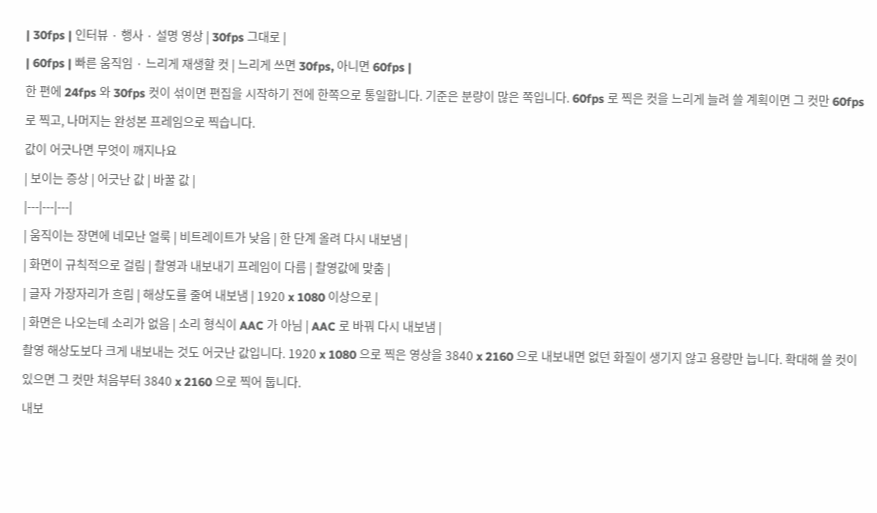| 30fps | 인터뷰 · 행사 · 설명 영상 | 30fps 그대로 |
| 60fps | 빠른 움직임 · 느리게 재생할 컷 | 느리게 쓰면 30fps, 아니면 60fps |
한 편에 24fps 와 30fps 컷이 섞이면 편집을 시작하기 전에 한쪽으로 통일합니다. 기준은 분량이 많은 쪽입니다. 60fps 로 찍은 컷을 느리게 늘려 쓸 계획이면 그 컷만 60fps 로 찍고, 나머지는 완성본 프레임으로 찍습니다.
값이 어긋나면 무엇이 깨지나요
| 보이는 증상 | 어긋난 값 | 바꿀 값 |
|---|---|---|
| 움직이는 장면에 네모난 얼룩 | 비트레이트가 낮음 | 한 단계 올려 다시 내보냄 |
| 화면이 규칙적으로 걸림 | 촬영과 내보내기 프레임이 다름 | 촬영값에 맞춤 |
| 글자 가장자리가 흐림 | 해상도를 줄여 내보냄 | 1920 x 1080 이상으로 |
| 화면은 나오는데 소리가 없음 | 소리 형식이 AAC 가 아님 | AAC 로 바꿔 다시 내보냄 |
촬영 해상도보다 크게 내보내는 것도 어긋난 값입니다. 1920 x 1080 으로 찍은 영상을 3840 x 2160 으로 내보내면 없던 화질이 생기지 않고 용량만 늡니다. 확대해 쓸 컷이 있으면 그 컷만 처음부터 3840 x 2160 으로 찍어 둡니다.
내보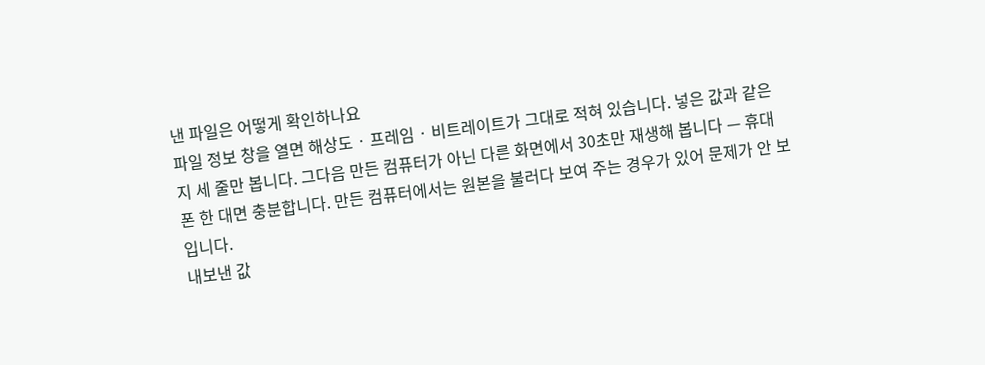낸 파일은 어떻게 확인하나요
파일 정보 창을 열면 해상도 · 프레임 · 비트레이트가 그대로 적혀 있습니다. 넣은 값과 같은지 세 줄만 봅니다. 그다음 만든 컴퓨터가 아닌 다른 화면에서 30초만 재생해 봅니다 — 휴대폰 한 대면 충분합니다. 만든 컴퓨터에서는 원본을 불러다 보여 주는 경우가 있어 문제가 안 보입니다.
내보낸 값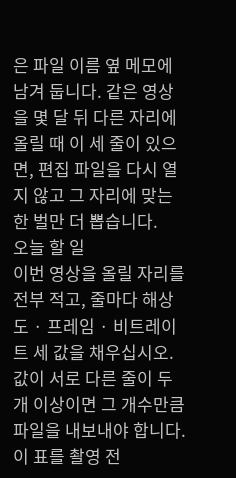은 파일 이름 옆 메모에 남겨 둡니다. 같은 영상을 몇 달 뒤 다른 자리에 올릴 때 이 세 줄이 있으면, 편집 파일을 다시 열지 않고 그 자리에 맞는 한 벌만 더 뽑습니다.
오늘 할 일
이번 영상을 올릴 자리를 전부 적고, 줄마다 해상도 · 프레임 · 비트레이트 세 값을 채우십시오. 값이 서로 다른 줄이 두 개 이상이면 그 개수만큼 파일을 내보내야 합니다. 이 표를 촬영 전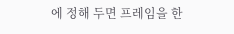에 정해 두면 프레임을 한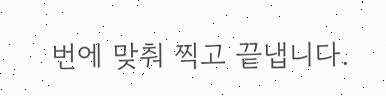번에 맞춰 찍고 끝냅니다.